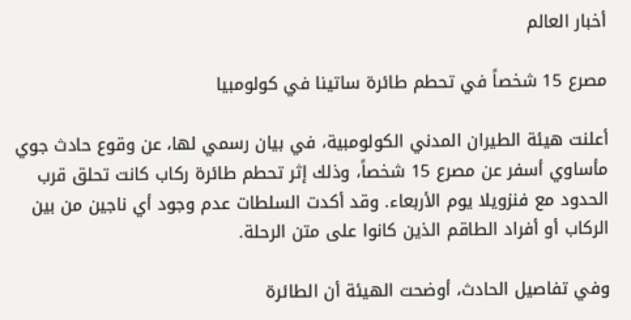أخبار العالم

مصرع 15 شخصاً في تحطم طائرة ساتينا في كولومبيا

أعلنت هيئة الطيران المدني الكولومبية، في بيان رسمي لها، عن وقوع حادث جوي مأساوي أسفر عن مصرع 15 شخصاً، وذلك إثر تحطم طائرة ركاب كانت تحلق قرب الحدود مع فنزويلا يوم الأربعاء. وقد أكدت السلطات عدم وجود أي ناجين من بين الركاب أو أفراد الطاقم الذين كانوا على متن الرحلة.

وفي تفاصيل الحادث، أوضحت الهيئة أن الطائرة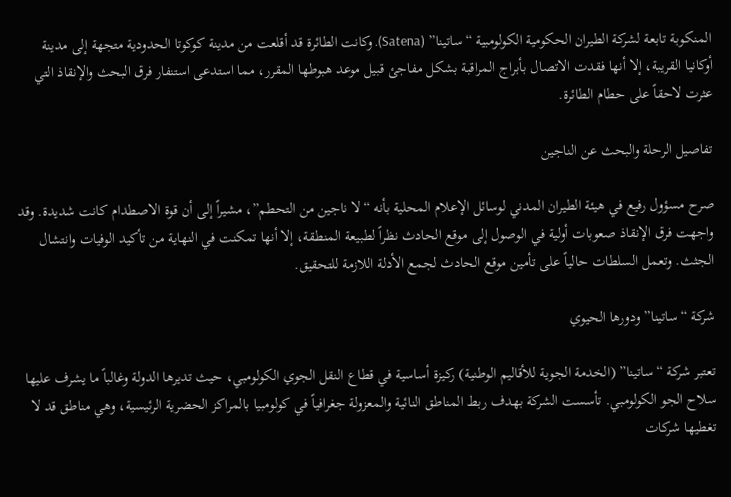المنكوبة تابعة لشركة الطيران الحكومية الكولومبية “ساتينا” (Satena). وكانت الطائرة قد أقلعت من مدينة كوكوتا الحدودية متجهة إلى مدينة أوكانيا القريبة، إلا أنها فقدت الاتصال بأبراج المراقبة بشكل مفاجئ قبيل موعد هبوطها المقرر، مما استدعى استنفار فرق البحث والإنقاذ التي عثرت لاحقاً على حطام الطائرة.

تفاصيل الرحلة والبحث عن الناجين

صرح مسؤول رفيع في هيئة الطيران المدني لوسائل الإعلام المحلية بأنه “لا ناجين من التحطم”، مشيراً إلى أن قوة الاصطدام كانت شديدة. وقد واجهت فرق الإنقاذ صعوبات أولية في الوصول إلى موقع الحادث نظراً لطبيعة المنطقة، إلا أنها تمكنت في النهاية من تأكيد الوفيات وانتشال الجثث. وتعمل السلطات حالياً على تأمين موقع الحادث لجمع الأدلة اللازمة للتحقيق.

شركة “ساتينا” ودورها الحيوي

تعتبر شركة “ساتينا” (الخدمة الجوية للأقاليم الوطنية) ركيزة أساسية في قطاع النقل الجوي الكولومبي، حيث تديرها الدولة وغالباً ما يشرف عليها سلاح الجو الكولومبي. تأسست الشركة بهدف ربط المناطق النائية والمعزولة جغرافياً في كولومبيا بالمراكز الحضرية الرئيسية، وهي مناطق قد لا تغطيها شركات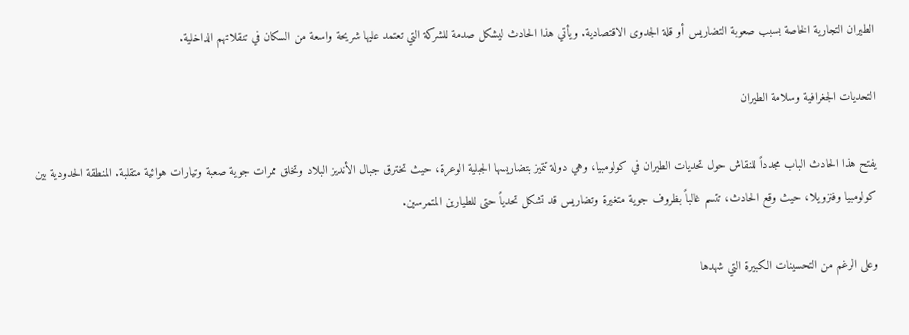الطيران التجارية الخاصة بسبب صعوبة التضاريس أو قلة الجدوى الاقتصادية. ويأتي هذا الحادث ليشكل صدمة للشركة التي تعتمد عليها شريحة واسعة من السكان في تنقلاتهم الداخلية.

التحديات الجغرافية وسلامة الطيران

يفتح هذا الحادث الباب مجدداً للنقاش حول تحديات الطيران في كولومبيا، وهي دولة تتميز بتضاريسها الجبلية الوعرة، حيث تخترق جبال الأنديز البلاد وتخلق ممرات جوية صعبة وتيارات هوائية متقلبة. المنطقة الحدودية بين كولومبيا وفنزويلا، حيث وقع الحادث، تتسم غالباً بظروف جوية متغيرة وتضاريس قد تشكل تحدياً حتى للطيارين المتمرسين.

وعلى الرغم من التحسينات الكبيرة التي شهدها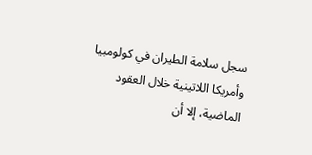سجل سلامة الطيران في كولومبيا وأمريكا اللاتينية خلال العقود الماضية، إلا أن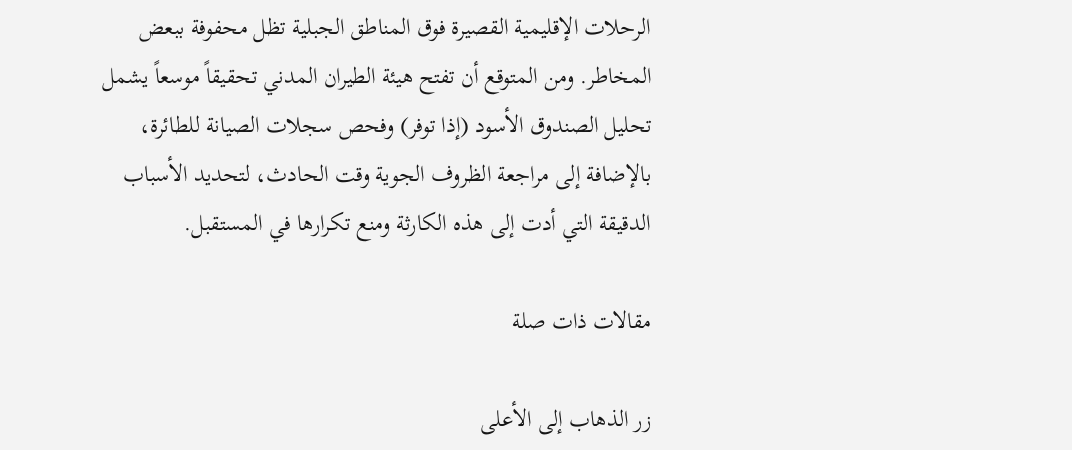الرحلات الإقليمية القصيرة فوق المناطق الجبلية تظل محفوفة ببعض المخاطر. ومن المتوقع أن تفتح هيئة الطيران المدني تحقيقاً موسعاً يشمل تحليل الصندوق الأسود (إذا توفر) وفحص سجلات الصيانة للطائرة، بالإضافة إلى مراجعة الظروف الجوية وقت الحادث، لتحديد الأسباب الدقيقة التي أدت إلى هذه الكارثة ومنع تكرارها في المستقبل.

مقالات ذات صلة

زر الذهاب إلى الأعلى